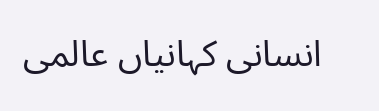انسانی کہانیاں عالمی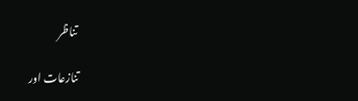تناظر

تنازعات اور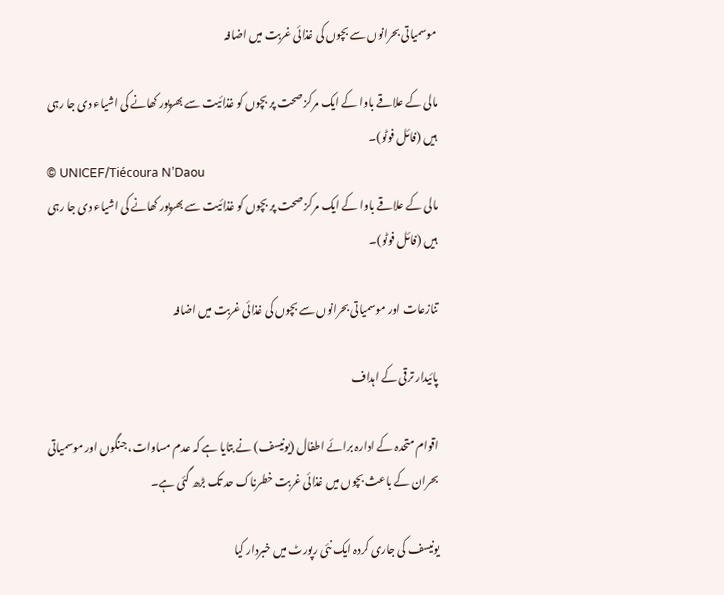موسمیاتی بحرانوں سے بچوں کی غذائی غربت میں اضافہ

مالی کے علاقے باوا کے ایک مرکز صحت پر بچوں کو غذائیت سے بھرپور کھانے کی اشیاء دی جا رہی ہیں (فائل فوٹو)۔
© UNICEF/Tiécoura N’Daou
مالی کے علاقے باوا کے ایک مرکز صحت پر بچوں کو غذائیت سے بھرپور کھانے کی اشیاء دی جا رہی ہیں (فائل فوٹو)۔

تنازعات اور موسمیاتی بحرانوں سے بچوں کی غذائی غربت میں اضافہ

پائیدار ترقی کے اہداف

اقوام متحدہ کے ادارہ برائے اطفال (یونیسف) نے بتایا ہے کہ عدم مساوات، جنگوں اور موسمیاتی بحران کے باعث بچوں میں غذائی غربت خطرناک حد تک بڑھ گئی ہے۔

یونیسف کی جاری کردہ ایک نئی رپورٹ میں خبردار کیا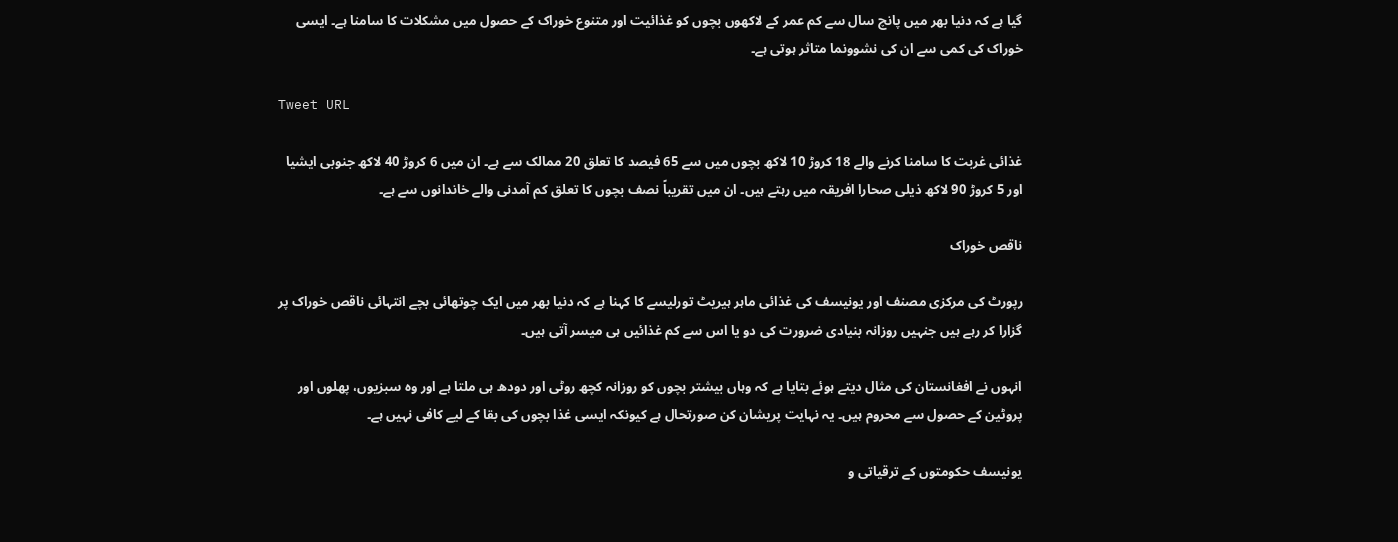گیا ہے کہ دنیا بھر میں پانچ سال سے کم عمر کے لاکھوں بچوں کو غذائیت اور متنوع خوراک کے حصول میں مشکلات کا سامنا ہے۔ ایسی خوراک کی کمی سے ان کی نشوونما متاثر ہوتی ہے۔

Tweet URL

غذائی غربت کا سامنا کرنے والے 18 کروڑ 10 لاکھ بچوں میں سے 65 فیصد کا تعلق 20 ممالک سے ہے۔ ان میں 6 کروڑ 40 لاکھ جنوبی ایشیا اور 5 کروڑ 90 لاکھ ذیلی صحارا افریقہ میں رہتے ہیں۔ ان میں تقریباً نصف بچوں کا تعلق کم آمدنی والے خاندانوں سے ہے۔

ناقص خوراک

رپورٹ کی مرکزی مصنف اور یونیسف کی غذائی ماہر ہیریٹ تورلیسے کا کہنا ہے کہ دنیا بھر میں ایک چوتھائی بچے انتہائی ناقص خوراک پر گزارا کر رہے ہیں جنہیں روزانہ بنیادی ضرورت کی دو یا اس سے کم غذائیں ہی میسر آتی ہیں۔

انہوں نے افغانستان کی مثال دیتے ہوئے بتایا ہے کہ وہاں بیشتر بچوں کو روزانہ کچھ روٹی اور دودھ ہی ملتا ہے اور وہ سبزیوں، پھلوں اور پروٹین کے حصول سے محروم ہیں۔ یہ نہایت پریشان کن صورتحال ہے کیونکہ ایسی غذا بچوں کی بقا کے لیے کافی نہیں ہے۔

یونیسف حکومتوں کے ترقیاتی و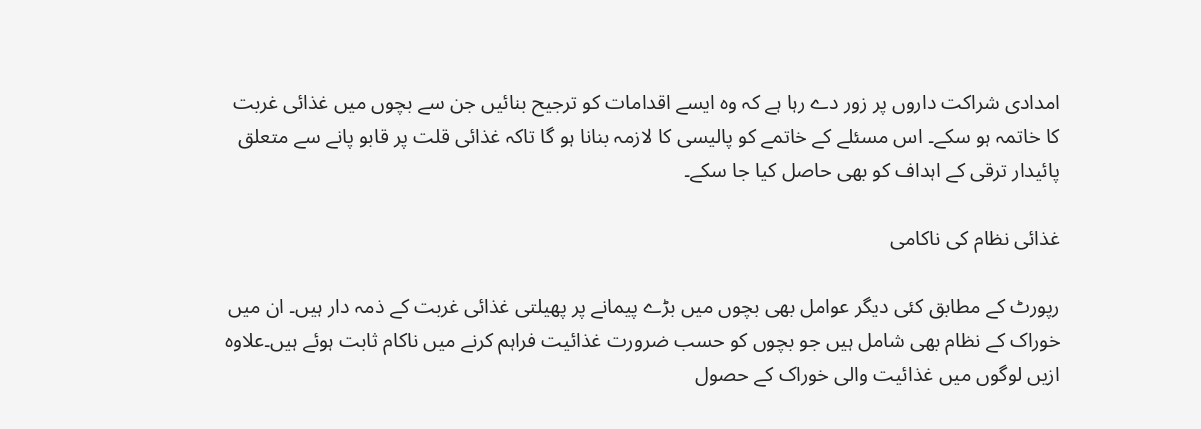امدادی شراکت داروں پر زور دے رہا ہے کہ وہ ایسے اقدامات کو ترجیح بنائیں جن سے بچوں میں غذائی غربت کا خاتمہ ہو سکے۔ اس مسئلے کے خاتمے کو پالیسی کا لازمہ بنانا ہو گا تاکہ غذائی قلت پر قابو پانے سے متعلق پائیدار ترقی کے اہداف کو بھی حاصل کیا جا سکے۔

غذائی نظام کی ناکامی

رپورٹ کے مطابق کئی دیگر عوامل بھی بچوں میں بڑے پیمانے پر پھیلتی غذائی غربت کے ذمہ دار ہیں۔ ان میں خوراک کے نظام بھی شامل ہیں جو بچوں کو حسب ضرورت غذائیت فراہم کرنے میں ناکام ثابت ہوئے ہیں۔علاوہ ازیں لوگوں میں غذائیت والی خوراک کے حصول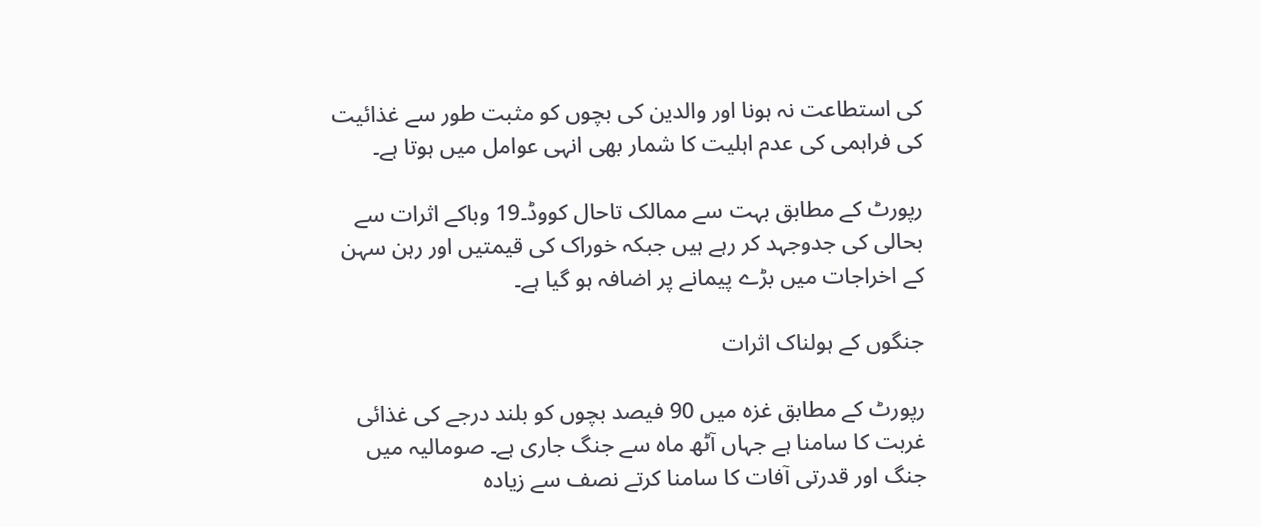کی استطاعت نہ ہونا اور والدین کی بچوں کو مثبت طور سے غذائیت کی فراہمی کی عدم اہلیت کا شمار بھی انہی عوامل میں ہوتا ہے۔

رپورٹ کے مطابق بہت سے ممالک تاحال کووڈ۔19 وباکے اثرات سے بحالی کی جدوجہد کر رہے ہیں جبکہ خوراک کی قیمتیں اور رہن سہن کے اخراجات میں بڑے پیمانے پر اضافہ ہو گیا ہے۔

جنگوں کے ہولناک اثرات

رپورٹ کے مطابق غزہ میں 90 فیصد بچوں کو بلند درجے کی غذائی غربت کا سامنا ہے جہاں آٹھ ماہ سے جنگ جاری ہے۔ صومالیہ میں جنگ اور قدرتی آفات کا سامنا کرتے نصف سے زیادہ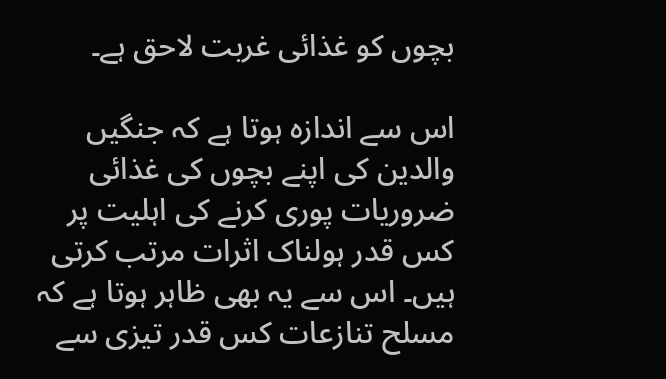بچوں کو غذائی غربت لاحق ہے۔

اس سے اندازہ ہوتا ہے کہ جنگیں والدین کی اپنے بچوں کی غذائی ضروریات پوری کرنے کی اہلیت پر کس قدر ہولناک اثرات مرتب کرتی ہیں۔ اس سے یہ بھی ظاہر ہوتا ہے کہ مسلح تنازعات کس قدر تیزی سے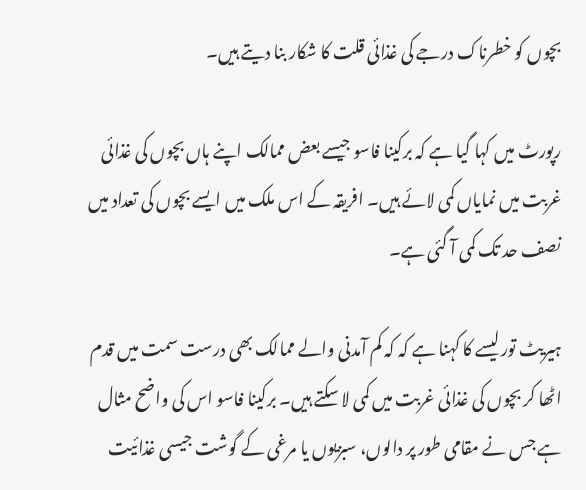بچوں کو خطرناک درجے کی غذائی قلت کا شکار بنا دیتے ہیں۔

رپورٹ میں کہا گیا ہے کہ برکینا فاسو جیسے بعض ممالک اپنے ہاں بچوں کی غذائی غربت میں نمایاں کمی لائے ہیں۔ افریقہ کے اس ملک میں ایسے بچوں کی تعداد میں نصف حد تک کمی آ گئی ہے۔

ہیریٹ تورلیسے کا کہنا ہے کہ کہ کم آمدنی والے ممالک بھی درست سمت میں قدم اٹھا کر بچوں کی غذائی غربت میں کمی لا سکتے ہیں۔ برکینا فاسو اس کی واضح مثال ہے جس نے مقامی طور پر دالوں، سبزیوں یا مرغی کے گوشت جیسی غذائیت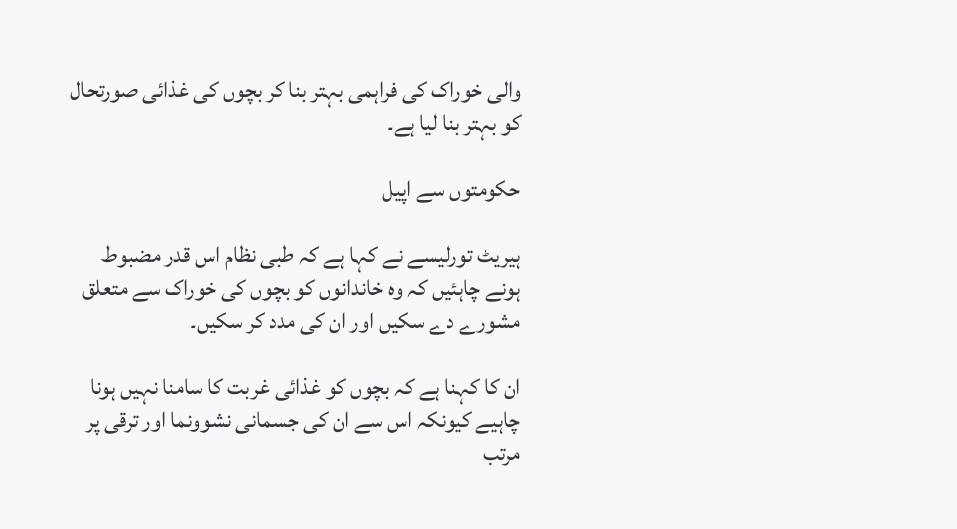والی خوراک کی فراہمی بہتر بنا کر بچوں کی غذائی صورتحال کو بہتر بنا لیا ہے۔

حکومتوں سے اپیل

ہیریٹ تورلیسے نے کہا ہے کہ طبی نظام اس قدر مضبوط ہونے چاہئیں کہ وہ خاندانوں کو بچوں کی خوراک سے متعلق مشورے دے سکیں اور ان کی مدد کر سکیں۔

ان کا کہنا ہے کہ بچوں کو غذائی غربت کا سامنا نہیں ہونا چاہیے کیونکہ اس سے ان کی جسمانی نشوونما اور ترقی پر مرتب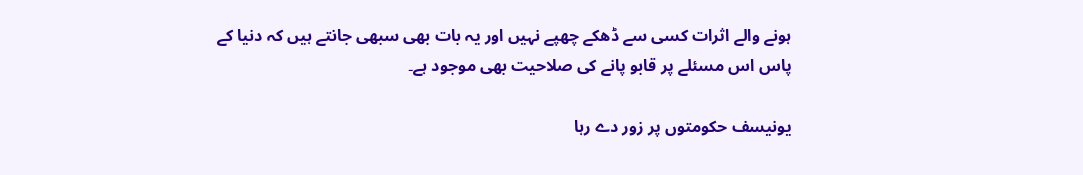ہونے والے اثرات کسی سے ڈھکے چھپے نہیں اور یہ بات بھی سبھی جانتے ہیں کہ دنیا کے پاس اس مسئلے پر قابو پانے کی صلاحیت بھی موجود ہے۔

یونیسف حکومتوں پر زور دے رہا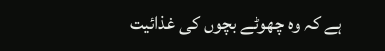ہے کہ وہ چھوٹے بچوں کی غذائیت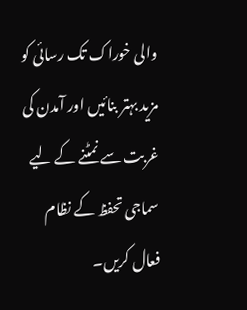والی خوراک تک رسائی کو مزید بہتر بنائیں اور آمدن کی غربت سے نمٹنے کے لیے سماجی تحفظ کے نظام فعال کریں۔